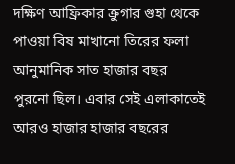দক্ষিণ আফ্রিকার ক্রুগার গুহা থেকে পাওয়া বিষ মাখানো তিরের ফলা আনুমানিক সাত হাজার বছর পুরনো ছিল। এবার সেই এলাকাতেই আরও হাজার হাজার বছরের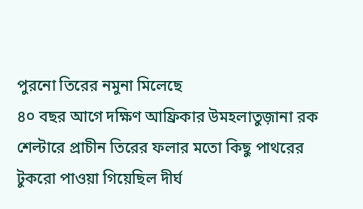পুরনো তিরের নমুনা মিলেছে
৪০ বছর আগে দক্ষিণ আফ্রিকার উমহলাতুজ়ানা রক শেল্টারে প্রাচীন তিরের ফলার মতো কিছু পাথরের টুকরো পাওয়া গিয়েছিল দীর্ঘ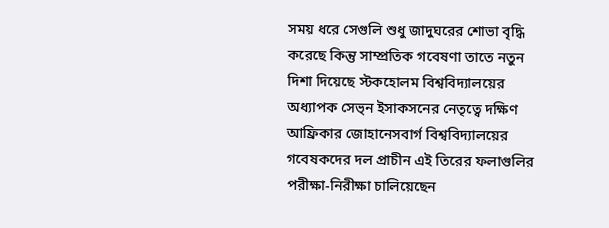সময় ধরে সেগুলি শুধু জাদুঘরের শোভা বৃদ্ধি করেছে কিন্তু সাম্প্রতিক গবেষণা তাতে নতুন দিশা দিয়েছে স্টকহোলম বিশ্ববিদ্যালয়ের অধ্যাপক সেভ্ন ইসাকসনের নেতৃত্বে দক্ষিণ আফ্রিকার জোহানেসবার্গ বিশ্ববিদ্যালয়ের গবেষকদের দল প্রাচীন এই তিরের ফলাগুলির পরীক্ষা-নিরীক্ষা চালিয়েছেন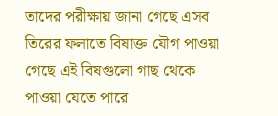তাদের পরীক্ষায় জানা গেছে এসব তিরের ফলাতে বিষাক্ত যৌগ পাওয়া গেছে এই বিষগুলো গাছ থেকে পাওয়া যেতে পারে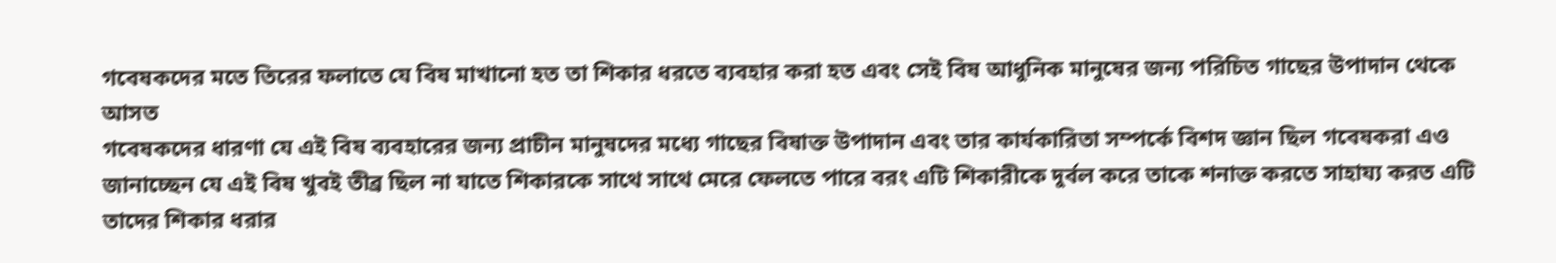গবেষকদের মতে তিরের ফলাতে যে বিষ মাখানো হত তা শিকার ধরতে ব্যবহার করা হত এবং সেই বিষ আধুনিক মানুষের জন্য পরিচিত গাছের উপাদান থেকে আসত
গবেষকদের ধারণা যে এই বিষ ব্যবহারের জন্য প্রাচীন মানুষদের মধ্যে গাছের বিষাক্ত উপাদান এবং তার কার্যকারিতা সম্পর্কে বিশদ জ্ঞান ছিল গবেষকরা এও জানাচ্ছেন যে এই বিষ খুবই তীব্র ছিল না যাতে শিকারকে সাথে সাথে মেরে ফেলতে পারে বরং এটি শিকারীকে দুর্বল করে তাকে শনাক্ত করতে সাহায্য করত এটি তাদের শিকার ধরার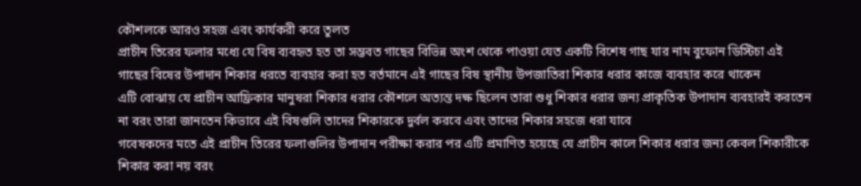কৌশলকে আরও সহজ এবং কার্যকরী করে তুলত
প্রাচীন তিরের ফলার মধ্যে যে বিষ ব্যবহৃত হত তা সম্ভবত গাছের বিভিন্ন অংশ থেকে পাওয়া যেত একটি বিশেষ গাছ যার নাম বুফোন ডিস্টিচা এই গাছের বিষের উপাদান শিকার ধরতে ব্যবহার করা হত বর্তমানে এই গাছের বিষ স্থানীয় উপজাতিরা শিকার ধরার কাজে ব্যবহার করে থাকেন
এটি বোঝায় যে প্রাচীন আফ্রিকার মানুষরা শিকার ধরার কৌশলে অত্যন্ত দক্ষ ছিলেন তারা শুধু শিকার ধরার জন্য প্রাকৃতিক উপাদান ব্যবহারই করতেন না বরং তারা জানতেন কিভাবে এই বিষগুলি তাদের শিকারকে দুর্বল করবে এবং তাদের শিকার সহজে ধরা যাবে
গবেষকদের মতে এই প্রাচীন তিরের ফলাগুলির উপাদান পরীক্ষা করার পর এটি প্রমাণিত হয়েছে যে প্রাচীন কালে শিকার ধরার জন্য কেবল শিকারীকে শিকার করা নয় বরং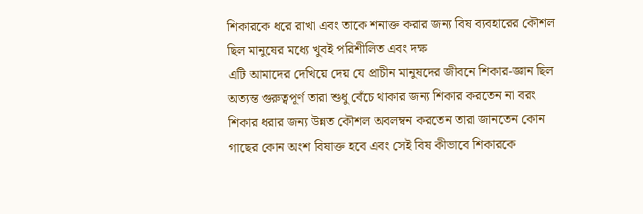শিকারকে ধরে রাখা এবং তাকে শনাক্ত করার জন্য বিষ ব্যবহারের কৌশল ছিল মানুষের মধ্যে খুবই পরিশীলিত এবং দক্ষ
এটি আমাদের দেখিয়ে দেয় যে প্রাচীন মানুষদের জীবনে শিকার-জ্ঞান ছিল অত্যন্ত গুরুত্বপূর্ণ তারা শুধু বেঁচে থাকার জন্য শিকার করতেন না বরং শিকার ধরার জন্য উন্নত কৌশল অবলম্বন করতেন তারা জানতেন কোন গাছের কোন অংশ বিষাক্ত হবে এবং সেই বিষ কীভাবে শিকারকে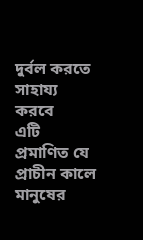দুর্বল করতে সাহায্য করবে
এটি প্রমাণিত যে প্রাচীন কালে মানুষের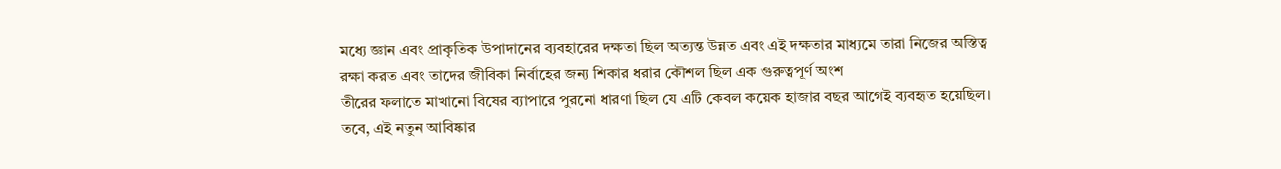মধ্যে জ্ঞান এবং প্রাকৃতিক উপাদানের ব্যবহারের দক্ষতা ছিল অত্যন্ত উন্নত এবং এই দক্ষতার মাধ্যমে তারা নিজের অস্তিত্ব রক্ষা করত এবং তাদের জীবিকা নির্বাহের জন্য শিকার ধরার কৌশল ছিল এক গুরুত্বপূর্ণ অংশ
তীরের ফলাতে মাখানো বিষের ব্যাপারে পুরনো ধারণা ছিল যে এটি কেবল কয়েক হাজার বছর আগেই ব্যবহৃত হয়েছিল। তবে, এই নতুন আবিষ্কার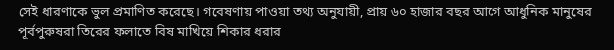সেই ধারণাকে ভুল প্রমাণিত করেছে। গবেষণায় পাওয়া তথ্য অনুযায়ী, প্রায় ৬০ হাজার বছর আগে আধুনিক মানুষের পূর্বপুরুষরা তিরের ফলাতে বিষ মাখিয়ে শিকার ধরার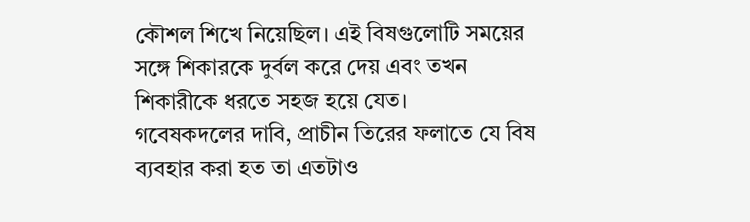কৌশল শিখে নিয়েছিল। এই বিষগুলোটি সময়ের সঙ্গে শিকারকে দুর্বল করে দেয় এবং তখন শিকারীকে ধরতে সহজ হয়ে যেত।
গবেষকদলের দাবি, প্রাচীন তিরের ফলাতে যে বিষ ব্যবহার করা হত তা এতটাও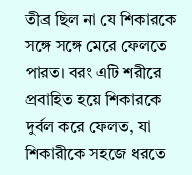তীব্র ছিল না যে শিকারকে সঙ্গে সঙ্গে মেরে ফেলতে পারত। বরং এটি শরীরে প্রবাহিত হয়ে শিকারকে দুর্বল করে ফেলত, যা শিকারীকে সহজে ধরতে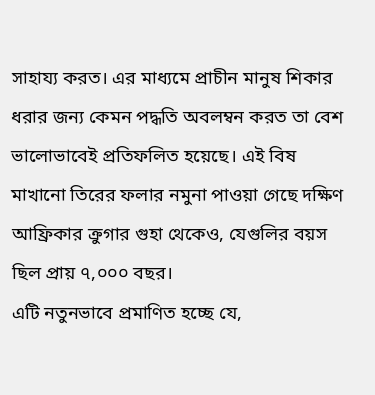সাহায্য করত। এর মাধ্যমে প্রাচীন মানুষ শিকার ধরার জন্য কেমন পদ্ধতি অবলম্বন করত তা বেশ ভালোভাবেই প্রতিফলিত হয়েছে। এই বিষ মাখানো তিরের ফলার নমুনা পাওয়া গেছে দক্ষিণ আফ্রিকার ক্রুগার গুহা থেকেও, যেগুলির বয়স ছিল প্রায় ৭,০০০ বছর।
এটি নতুনভাবে প্রমাণিত হচ্ছে যে,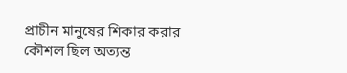প্রাচীন মানুষের শিকার করার কৌশল ছিল অত্যন্ত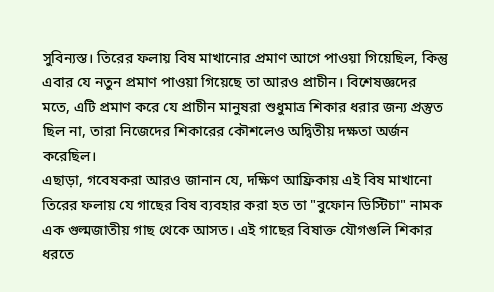সুবিন্যস্ত। তিরের ফলায় বিষ মাখানোর প্রমাণ আগে পাওয়া গিয়েছিল, কিন্তু এবার যে নতুন প্রমাণ পাওয়া গিয়েছে তা আরও প্রাচীন। বিশেষজ্ঞদের মতে, এটি প্রমাণ করে যে প্রাচীন মানুষরা শুধুমাত্র শিকার ধরার জন্য প্রস্তুত ছিল না, তারা নিজেদের শিকারের কৌশলেও অদ্বিতীয় দক্ষতা অর্জন করেছিল।
এছাড়া, গবেষকরা আরও জানান যে, দক্ষিণ আফ্রিকায় এই বিষ মাখানো তিরের ফলায় যে গাছের বিষ ব্যবহার করা হত তা "বুফোন ডিস্টিচা" নামক এক গুল্মজাতীয় গাছ থেকে আসত। এই গাছের বিষাক্ত যৌগগুলি শিকার ধরতে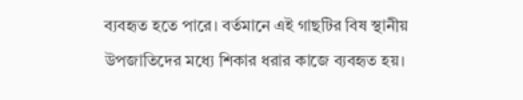ব্যবহৃত হতে পারে। বর্তমানে এই গাছটির বিষ স্থানীয় উপজাতিদের মধ্যে শিকার ধরার কাজে ব্যবহৃত হয়।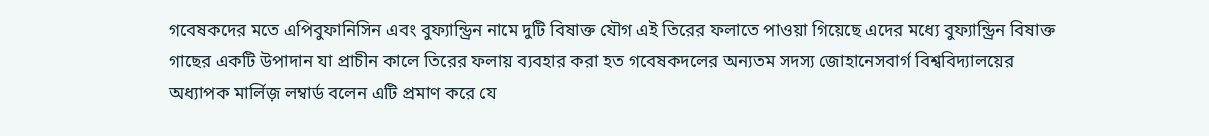গবেষকদের মতে এপিবুফানিসিন এবং বুফ্যান্ড্রিন নামে দুটি বিষাক্ত যৌগ এই তিরের ফলাতে পাওয়া গিয়েছে এদের মধ্যে বুফ্যান্ড্রিন বিষাক্ত গাছের একটি উপাদান যা প্রাচীন কালে তিরের ফলায় ব্যবহার করা হত গবেষকদলের অন্যতম সদস্য জোহানেসবার্গ বিশ্ববিদ্যালয়ের অধ্যাপক মার্লিজ় লম্বার্ড বলেন এটি প্রমাণ করে যে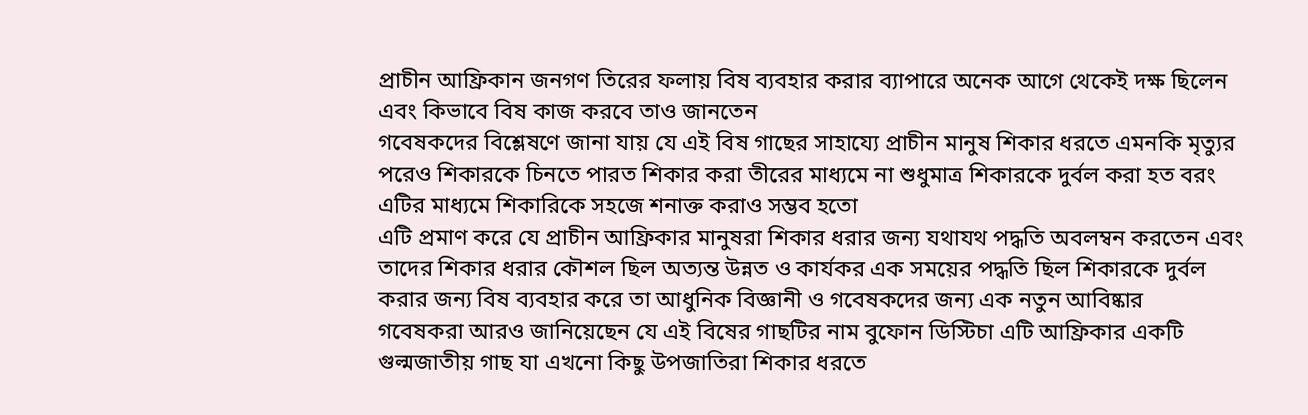প্রাচীন আফ্রিকান জনগণ তিরের ফলায় বিষ ব্যবহার করার ব্যাপারে অনেক আগে থেকেই দক্ষ ছিলেন এবং কিভাবে বিষ কাজ করবে তাও জানতেন
গবেষকদের বিশ্লেষণে জানা যায় যে এই বিষ গাছের সাহায্যে প্রাচীন মানুষ শিকার ধরতে এমনকি মৃত্যুর পরেও শিকারকে চিনতে পারত শিকার করা তীরের মাধ্যমে না শুধুমাত্র শিকারকে দুর্বল করা হত বরং এটির মাধ্যমে শিকারিকে সহজে শনাক্ত করাও সম্ভব হতো
এটি প্রমাণ করে যে প্রাচীন আফ্রিকার মানুষরা শিকার ধরার জন্য যথাযথ পদ্ধতি অবলম্বন করতেন এবং তাদের শিকার ধরার কৌশল ছিল অত্যন্ত উন্নত ও কার্যকর এক সময়ের পদ্ধতি ছিল শিকারকে দুর্বল করার জন্য বিষ ব্যবহার করে তা আধুনিক বিজ্ঞানী ও গবেষকদের জন্য এক নতুন আবিষ্কার
গবেষকরা আরও জানিয়েছেন যে এই বিষের গাছটির নাম বুফোন ডিস্টিচা এটি আফ্রিকার একটি গুল্মজাতীয় গাছ যা এখনো কিছু উপজাতিরা শিকার ধরতে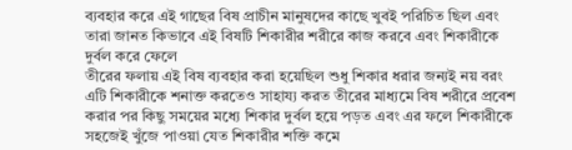ব্যবহার করে এই গাছের বিষ প্রাচীন মানুষদের কাছে খুবই পরিচিত ছিল এবং তারা জানত কিভাবে এই বিষটি শিকারীর শরীরে কাজ করবে এবং শিকারীকে দুর্বল করে ফেলে
তীরের ফলায় এই বিষ ব্যবহার করা হয়েছিল শুধু শিকার ধরার জন্যই নয় বরং এটি শিকারীকে শনাক্ত করতেও সাহায্য করত তীরের মাধ্যমে বিষ শরীরে প্রবেশ করার পর কিছু সময়ের মধ্যে শিকার দুর্বল হয়ে পড়ত এবং এর ফলে শিকারীকে সহজেই খুঁজে পাওয়া যেত শিকারীর শক্তি কমে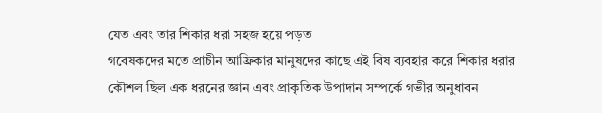যেত এবং তার শিকার ধরা সহজ হয়ে পড়ত
গবেষকদের মতে প্রাচীন আফ্রিকার মানুষদের কাছে এই বিষ ব্যবহার করে শিকার ধরার কৌশল ছিল এক ধরনের জ্ঞান এবং প্রাকৃতিক উপাদান সম্পর্কে গভীর অনুধাবন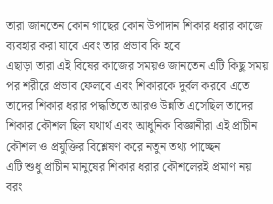তারা জানতেন কোন গাছের কোন উপাদান শিকার ধরার কাজে ব্যবহার করা যাবে এবং তার প্রভাব কি হবে
এছাড়া তারা এই বিষের কাজের সময়ও জানতেন এটি কিছু সময় পর শরীরে প্রভাব ফেলবে এবং শিকারকে দুর্বল করবে এতে তাদের শিকার ধরার পদ্ধতিতে আরও উন্নতি এসেছিল তাদের শিকার কৌশল ছিল যথার্থ এবং আধুনিক বিজ্ঞানীরা এই প্রাচীন কৌশল ও প্রযুক্তির বিশ্লেষণ করে নতুন তথ্য পাচ্ছেন
এটি শুধু প্রাচীন মানুষের শিকার ধরার কৌশলেরই প্রমাণ নয় বরং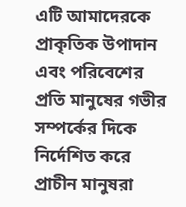এটি আমাদেরকে প্রাকৃতিক উপাদান এবং পরিবেশের প্রতি মানুষের গভীর সম্পর্কের দিকে নির্দেশিত করে প্রাচীন মানুষরা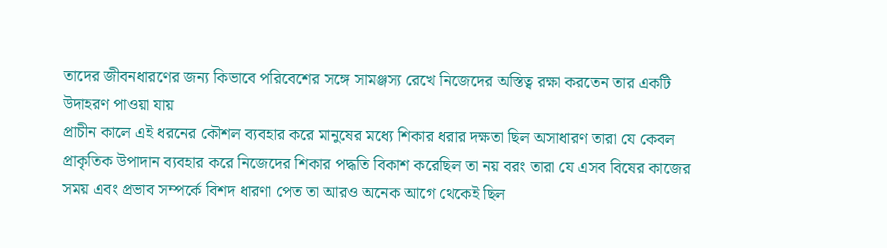তাদের জীবনধারণের জন্য কিভাবে পরিবেশের সঙ্গে সামঞ্জস্য রেখে নিজেদের অস্তিত্ব রক্ষা করতেন তার একটি উদাহরণ পাওয়া যায়
প্রাচীন কালে এই ধরনের কৌশল ব্যবহার করে মানুষের মধ্যে শিকার ধরার দক্ষতা ছিল অসাধারণ তারা যে কেবল প্রাকৃতিক উপাদান ব্যবহার করে নিজেদের শিকার পদ্ধতি বিকাশ করেছিল তা নয় বরং তারা যে এসব বিষের কাজের সময় এবং প্রভাব সম্পর্কে বিশদ ধারণা পেত তা আরও অনেক আগে থেকেই ছিল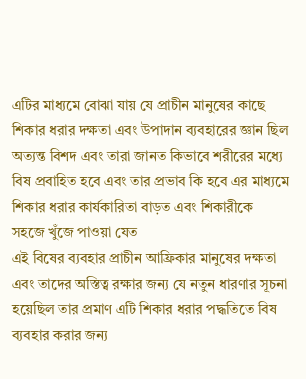এটির মাধ্যমে বোঝা যায় যে প্রাচীন মানুষের কাছে শিকার ধরার দক্ষতা এবং উপাদান ব্যবহারের জ্ঞান ছিল অত্যন্ত বিশদ এবং তারা জানত কিভাবে শরীরের মধ্যে বিষ প্রবাহিত হবে এবং তার প্রভাব কি হবে এর মাধ্যমে শিকার ধরার কার্যকারিতা বাড়ত এবং শিকারীকে সহজে খুঁজে পাওয়া যেত
এই বিষের ব্যবহার প্রাচীন আফ্রিকার মানুষের দক্ষতা এবং তাদের অস্তিত্ব রক্ষার জন্য যে নতুন ধারণার সূচনা হয়েছিল তার প্রমাণ এটি শিকার ধরার পদ্ধতিতে বিষ ব্যবহার করার জন্য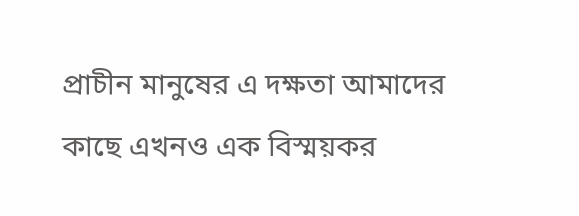প্রাচীন মানুষের এ দক্ষতা আমাদের কাছে এখনও এক বিস্ময়কর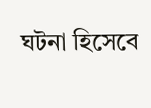ঘটনা হিসেবে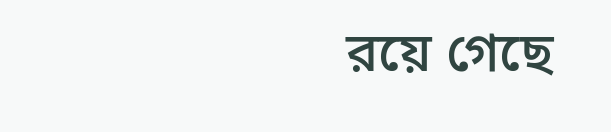রয়ে গেছে